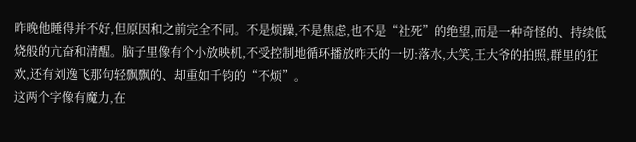昨晚他睡得并不好,但原因和之前完全不同。不是烦躁,不是焦虑,也不是“社死”的绝望,而是一种奇怪的、持续低烧般的亢奋和清醒。脑子里像有个小放映机,不受控制地循环播放昨天的一切:落水,大笑,王大爷的拍照,群里的狂欢,还有刘逸飞那句轻飘飘的、却重如千钧的“不烦”。
这两个字像有魔力,在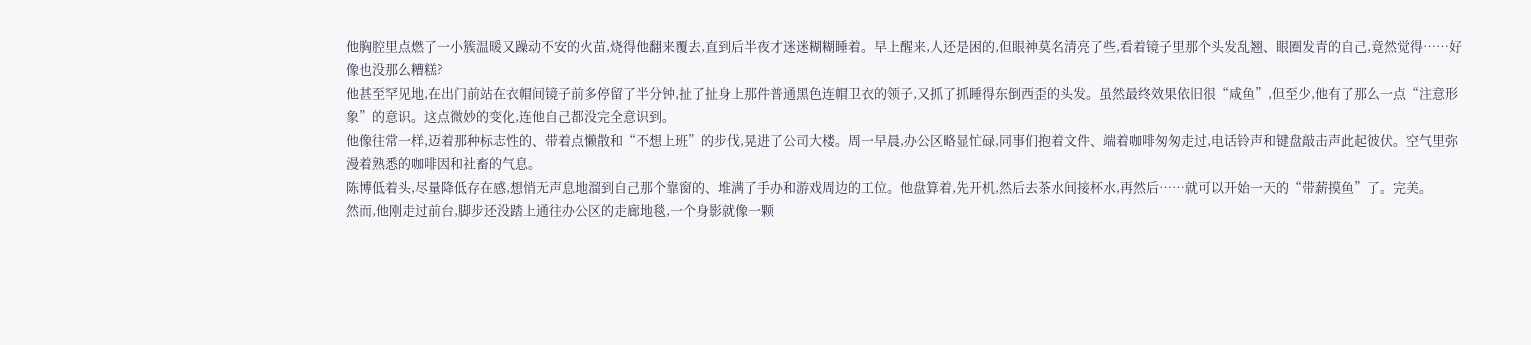他胸腔里点燃了一小簇温暖又躁动不安的火苗,烧得他翻来覆去,直到后半夜才迷迷糊糊睡着。早上醒来,人还是困的,但眼神莫名清亮了些,看着镜子里那个头发乱翘、眼圈发青的自己,竟然觉得……好像也没那么糟糕?
他甚至罕见地,在出门前站在衣帽间镜子前多停留了半分钟,扯了扯身上那件普通黑色连帽卫衣的领子,又抓了抓睡得东倒西歪的头发。虽然最终效果依旧很“咸鱼”,但至少,他有了那么一点“注意形象”的意识。这点微妙的变化,连他自己都没完全意识到。
他像往常一样,迈着那种标志性的、带着点懒散和“不想上班”的步伐,晃进了公司大楼。周一早晨,办公区略显忙碌,同事们抱着文件、端着咖啡匆匆走过,电话铃声和键盘敲击声此起彼伏。空气里弥漫着熟悉的咖啡因和社畜的气息。
陈博低着头,尽量降低存在感,想悄无声息地溜到自己那个靠窗的、堆满了手办和游戏周边的工位。他盘算着,先开机,然后去茶水间接杯水,再然后……就可以开始一天的“带薪摸鱼”了。完美。
然而,他刚走过前台,脚步还没踏上通往办公区的走廊地毯,一个身影就像一颗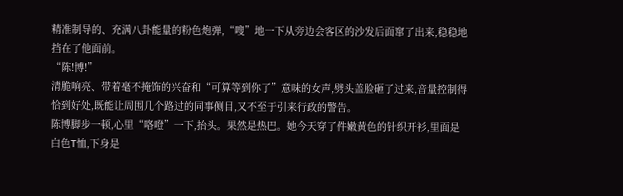精准制导的、充满八卦能量的粉色炮弹,“嗖”地一下从旁边会客区的沙发后面窜了出来,稳稳地挡在了他面前。
“陈!博!”
清脆响亮、带着毫不掩饰的兴奋和“可算等到你了”意味的女声,劈头盖脸砸了过来,音量控制得恰到好处,既能让周围几个路过的同事侧目,又不至于引来行政的警告。
陈博脚步一顿,心里“咯噔”一下,抬头。果然是热巴。她今天穿了件嫩黄色的针织开衫,里面是白色T恤,下身是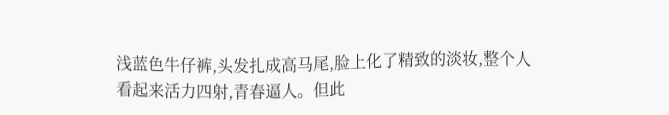浅蓝色牛仔裤,头发扎成高马尾,脸上化了精致的淡妆,整个人看起来活力四射,青春逼人。但此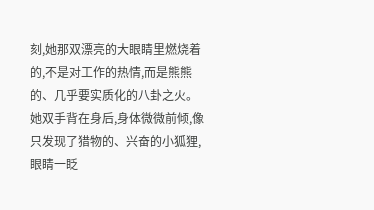刻,她那双漂亮的大眼睛里燃烧着的,不是对工作的热情,而是熊熊的、几乎要实质化的八卦之火。
她双手背在身后,身体微微前倾,像只发现了猎物的、兴奋的小狐狸,眼睛一眨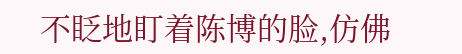不眨地盯着陈博的脸,仿佛